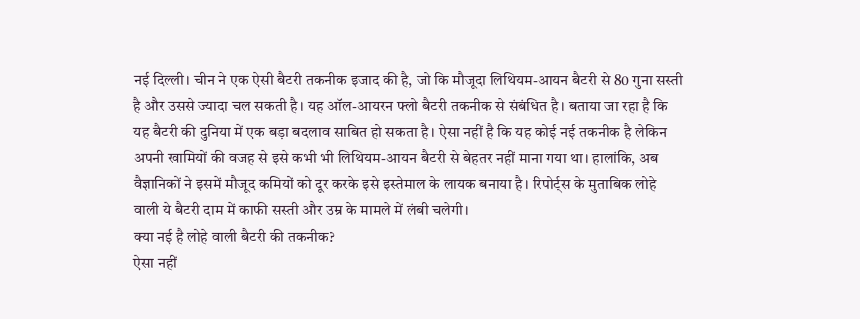नई दिल्ली। चीन ने एक ऐसी बैटरी तकनीक इजाद की है, जो कि मौजूदा लिथियम-आयन बैटरी से 80 गुना सस्ती है और उससे ज्यादा चल सकती है। यह ऑल-आयरन फ्लो बैटरी तकनीक से संबंधित है। बताया जा रहा है कि यह बैटरी की दुनिया में एक बड़ा बदलाव साबित हो सकता है। ऐसा नहीं है कि यह कोई नई तकनीक है लेकिन अपनी खामियों की वजह से इसे कभी भी लिथियम-आयन बैटरी से बेहतर नहीं माना गया था। हालांकि, अब वैज्ञानिकों ने इसमें मौजूद कमियों को दूर करके इसे इस्तेमाल के लायक बनाया है। रिपोर्ट्स के मुताबिक लोहे वाली ये बैटरी दाम में काफी सस्ती और उम्र के मामले में लंबी चलेगी।
क्या नई है लोहे वाली बैटरी की तकनीक?
ऐसा नहीं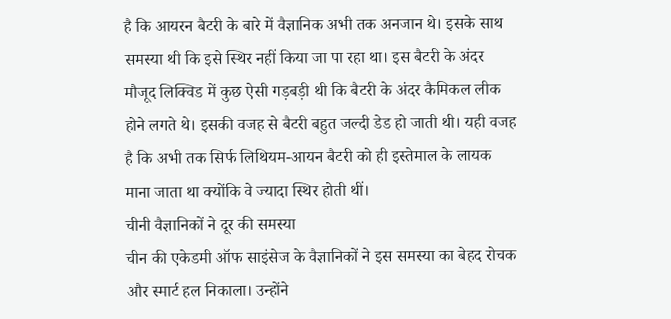है कि आयरन बैटरी के बारे में वैज्ञानिक अभी तक अनजान थे। इसके साथ समस्या थी कि इसे स्थिर नहीं किया जा पा रहा था। इस बैटरी के अंदर मौजूद लिक्विड में कुछ ऐसी गड़बड़ी थी कि बैटरी के अंदर कैमिकल लीक होने लगते थे। इसकी वजह से बैटरी बहुत जल्दी डेड हो जाती थी। यही वजह है कि अभी तक सिर्फ लिथियम-आयन बैटरी को ही इस्तेमाल के लायक माना जाता था क्योंकि वे ज्यादा स्थिर होती थीं।
चीनी वैज्ञानिकों ने दूर की समस्या
चीन की एकेडमी ऑफ साइंसेज के वैज्ञानिकों ने इस समस्या का बेहद रोचक और स्मार्ट हल निकाला। उन्होंने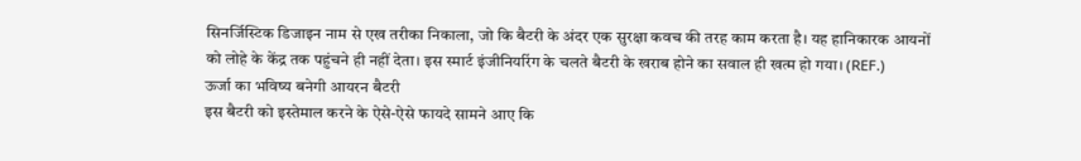सिनर्जिस्टिक डिजाइन नाम से एख तरीका निकाला, जो कि बैटरी के अंदर एक सुरक्षा कवच की तरह काम करता है। यह हानिकारक आयनों को लोहे के केंद्र तक पहुंचने ही नहीं देता। इस स्मार्ट इंजीनियरिंग के चलते बैटरी के खराब होने का सवाल ही खत्म हो गया। (REF.)
ऊर्जा का भविष्य बनेगी आयरन बैटरी
इस बैटरी को इस्तेमाल करने के ऐसे-ऐसे फायदे सामने आए कि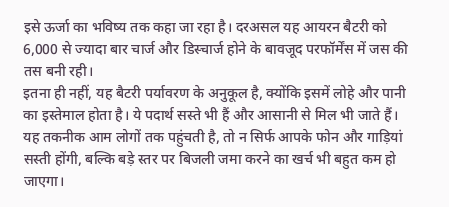इसे ऊर्जा का भविष्य तक कहा जा रहा है। दरअसल यह आयरन बैटरी को 6,000 से ज्यादा बार चार्ज और डिस्चार्ज होने के बावजूद परफॉर्मेंस में जस की तस बनी रही।
इतना ही नहीं, यह बैटरी पर्यावरण के अनुकूल है, क्योंकि इसमें लोहे और पानी का इस्तेमाल होता है। ये पदार्थ सस्ते भी हैं और आसानी से मिल भी जाते हैं। यह तकनीक आम लोगों तक पहुंचती है, तो न सिर्फ आपके फोन और गाड़ियां सस्ती होंगी, बल्कि बड़े स्तर पर बिजली जमा करने का खर्च भी बहुत कम हो जाएगा।